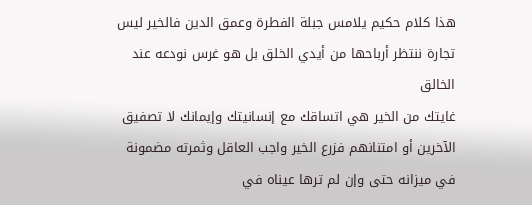هذا كلام حكيم يلامس جبلة الفطرة وعمق الدين فالخير ليس تجارة ننتظر أرباحها من أيدي الخلق بل هو غرس نودعه عند الخالق
غايتك من الخير هي اتساقك مع إنسانيتك وإيمانك لا تصفيق الآخرين أو امتنانهم فزرع الخير واجب العاقل وثمرته مضمونة في ميزانه حتى وإن لم ترها عيناه في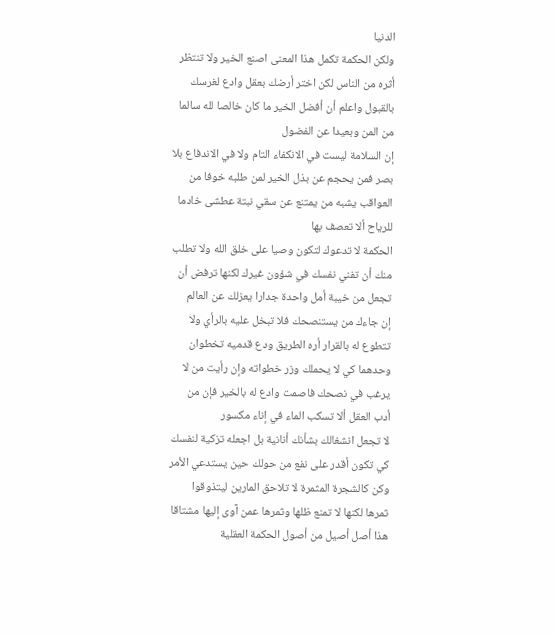الدنيا
ولكن الحكمة تكمل هذا المعنى اصنع الخير ولا تنتظر أثره من الناس لكن اختر أرضك بعقل وادع لغرسك بالقبول واعلم أن أفضل الخير ما كان خالصا لله سالما من المن وبعيدا عن الفضول
إن السلامة ليست في الانكفاء التام ولا في الاندفاع بلا بصر فمن يحجم عن بذل الخير لمن طلبه خوفا من العواقب يشبه من يمتنع عن سقي نبتة عطشى خادما للرياح ألا تعصف بها
الحكمة لا تدعوك لتكون وصيا على خلق الله ولا تطلب منك أن تفني نفسك في شؤون غيرك لكنها ترفض أن تجعل من خيبة أمل واحدة جدارا يعزلك عن العالم
إن جاءك من يستنصحك فلا تبخل عليه بالرأي ولا تتطوع له بالقرار أره الطريق ودع قدميه تخطوان وحدهما كي لا يحملك وزر خطواته وإن رأيت من لا يرغب في نصحك فاصمت وادع له بالخير فإن من أدب العقل ألا تسكب الماء في إناء مكسور
لا تجعل انشغالك بشأنك أنانية بل اجعله تزكية لنفسك كي تكون أقدر على نفع من حولك حين يستدعي الأمر وكن كالشجرة المثمرة لا تلاحق المارين ليتذوقوا ثمرها لكنها لا تمنع ظلها وثمرها عمن آوى إليها مشتاقا
هذا أصل أصيل من أصول الحكمة العقلية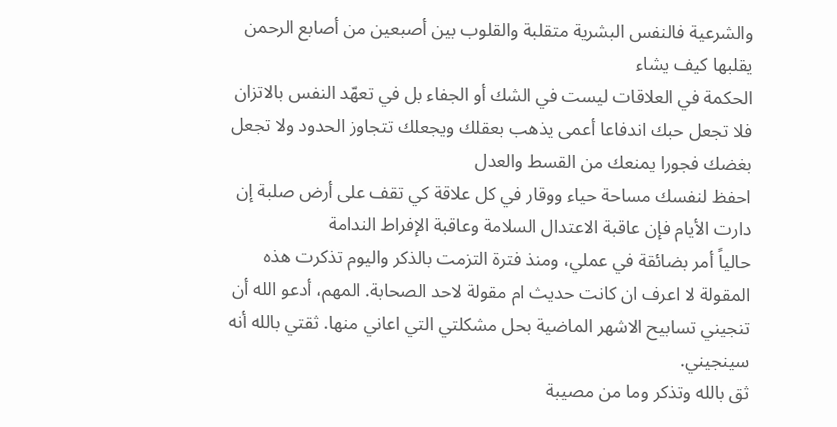والشرعية فالنفس البشرية متقلبة والقلوب بين أصبعين من أصابع الرحمن يقلبها كيف يشاء
الحكمة في العلاقات ليست في الشك أو الجفاء بل في تعهّد النفس بالاتزان فلا تجعل حبك اندفاعا أعمى يذهب بعقلك ويجعلك تتجاوز الحدود ولا تجعل بغضك فجورا يمنعك من القسط والعدل
احفظ لنفسك مساحة حياء ووقار في كل علاقة كي تقف على أرض صلبة إن دارت الأيام فإن عاقبة الاعتدال السلامة وعاقبة الإفراط الندامة
حالياً أمر بضائقة في عملي، ومنذ فترة التزمت بالذكر واليوم تذكرت هذه المقولة لا اعرف ان كانت حديث ام مقولة لاحد الصحابة. المهم، أدعو الله أن تنجيني تسابيح الاشهر الماضية بحل مشكلتي التي اعاني منها. ثقتي بالله أنه سينجيني.
ثق بالله وتذكر وما من مصيبة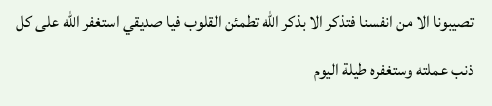تصيبونا الا من انفسنا فتذكر الا بذكر الله تطمئن القلوب فيا صديقي استغفر الله على كل ذنب عملته وستغفره طيلة اليوم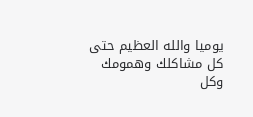يوميا والله العظيم حتى كل مشاكلك وهمومك وكل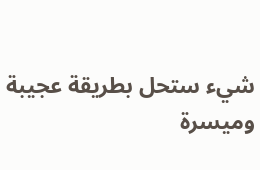شيء ستحل بطريقة عجيبة وميسرة